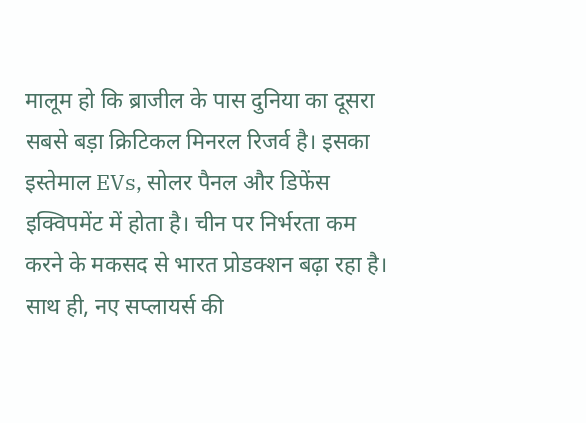मालूम हो कि ब्राजील के पास दुनिया का दूसरा सबसे बड़ा क्रिटिकल मिनरल रिजर्व है। इसका इस्तेमाल EVs, सोलर पैनल और डिफेंस इक्विपमेंट में होता है। चीन पर निर्भरता कम करने के मकसद से भारत प्रोडक्शन बढ़ा रहा है। साथ ही, नए सप्लायर्स की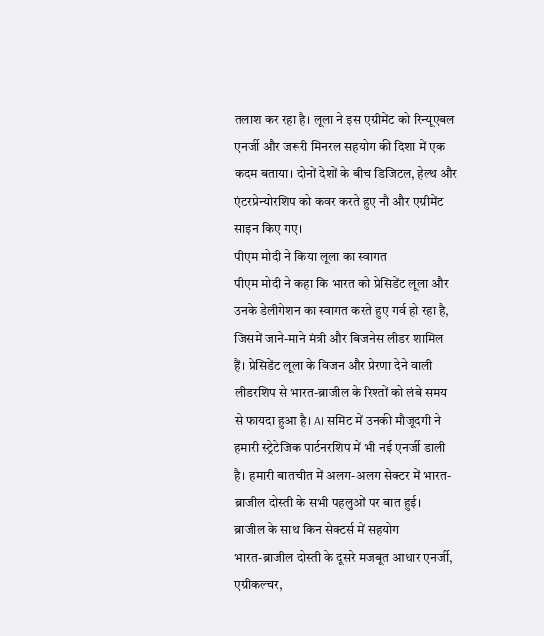तलाश कर रहा है। लूला ने इस एग्रीमेंट को रिन्यूएबल एनर्जी और जरूरी मिनरल सहयोग की दिशा में एक कदम बताया। दोनों देशों के बीच डिजिटल, हेल्थ और एंटरप्रेन्योरशिप को कवर करते हुए नौ और एग्रीमेंट साइन किए गए।
पीएम मोदी ने किया लूला का स्वागत
पीएम मोदी ने कहा कि भारत को प्रेसिडेंट लूला और उनके डेलीगेशन का स्वागत करते हुए गर्व हो रहा है, जिसमें जाने-माने मंत्री और बिजनेस लीडर शामिल हैं। प्रेसिडेंट लूला के विजन और प्रेरणा देने वाली लीडरशिप से भारत-ब्राजील के रिश्तों को लंबे समय से फायदा हुआ है। AI समिट में उनकी मौजूदगी ने हमारी स्ट्रेटेजिक पार्टनरशिप में भी नई एनर्जी डाली है। हमारी बातचीत में अलग-अलग सेक्टर में भारत-ब्राजील दोस्ती के सभी पहलुओं पर बात हुई।
ब्राजील के साथ किन सेक्टर्स में सहयोग
भारत-ब्राजील दोस्ती के दूसरे मजबूत आधार एनर्जी, एग्रीकल्चर,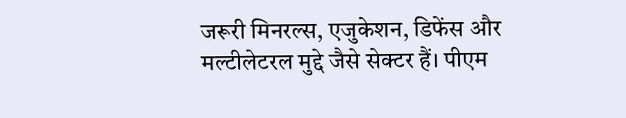जरूरी मिनरल्स, एजुकेशन, डिफेंस और मल्टीलेटरल मुद्दे जैसे सेक्टर हैं। पीएम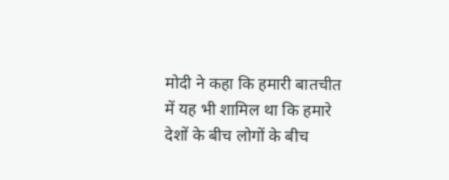मोदी ने कहा कि हमारी बातचीत में यह भी शामिल था कि हमारे देशों के बीच लोगों के बीच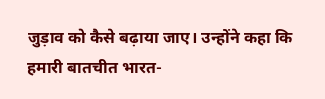जुड़ाव को कैसे बढ़ाया जाए। उन्होंने कहा कि हमारी बातचीत भारत-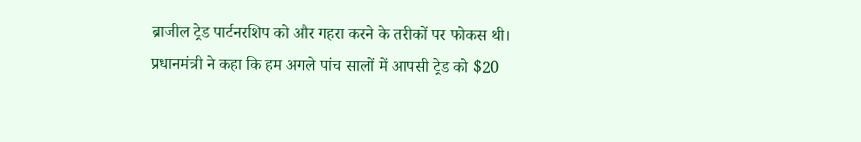ब्राजील ट्रेड पार्टनरशिप को और गहरा करने के तरीकों पर फोकस थी।
प्रधानमंत्री ने कहा कि हम अगले पांच सालों में आपसी ट्रेड को $20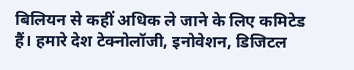बिलियन से कहीं अधिक ले जाने के लिए कमिटेड हैं। हमारे देश टेक्नोलॉजी, इनोवेशन, डिजिटल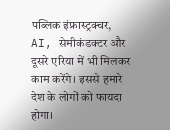पब्लिक इंफ्रास्ट्रक्चर, AI, सेमीकंडक्टर और दूसरे एरिया में भी मिलकर काम करेंगे। इससे हमारे देश के लोगों को फायदा होगा।